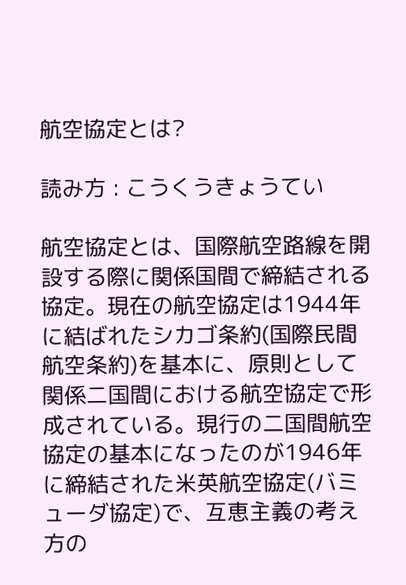航空協定とは?

読み方 : こうくうきょうてい

航空協定とは、国際航空路線を開設する際に関係国間で締結される協定。現在の航空協定は1944年に結ばれたシカゴ条約(国際民間航空条約)を基本に、原則として関係二国間における航空協定で形成されている。現行の二国間航空協定の基本になったのが1946年に締結された米英航空協定(バミューダ協定)で、互恵主義の考え方の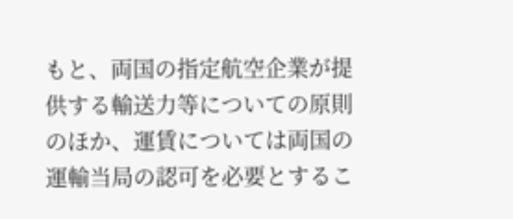もと、両国の指定航空企業が提供する輸送力等についての原則のほか、運賃については両国の運輸当局の認可を必要とするこ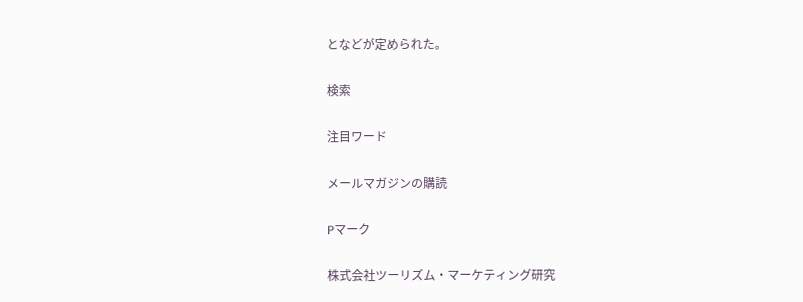となどが定められた。

検索

注目ワード

メールマガジンの購読

Pマーク

株式会社ツーリズム・マーケティング研究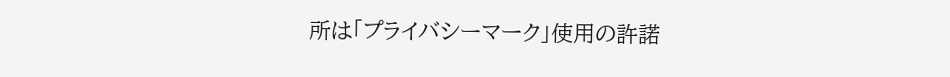所は「プライバシーマーク」使用の許諾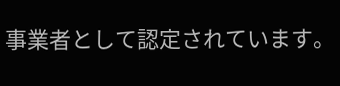事業者として認定されています。